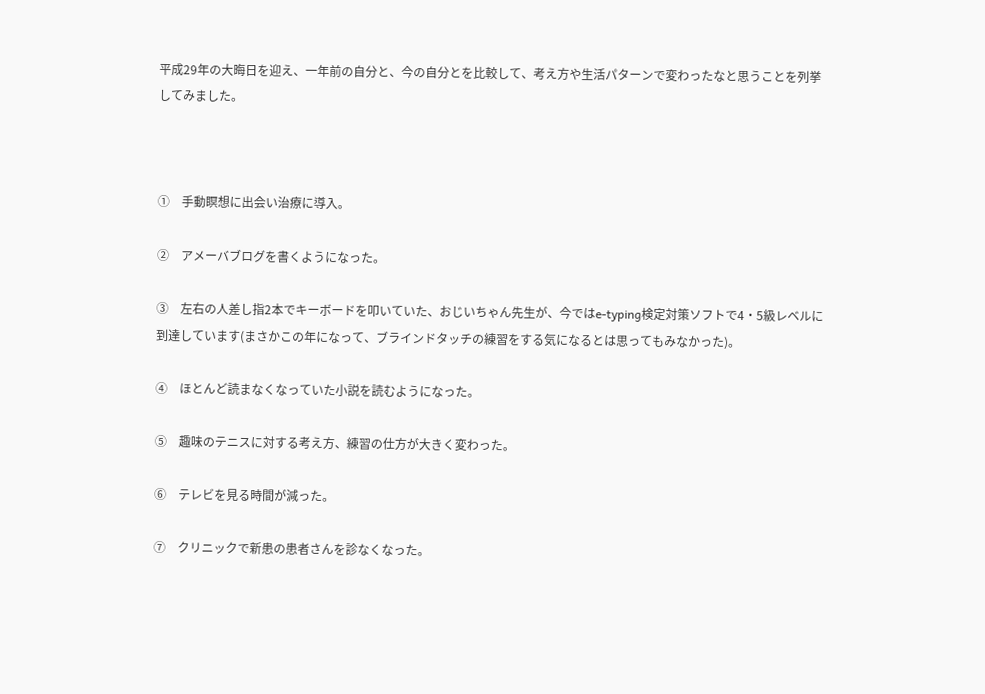平成29年の大晦日を迎え、一年前の自分と、今の自分とを比較して、考え方や生活パターンで変わったなと思うことを列挙してみました。



①    手動瞑想に出会い治療に導入。

②    アメーバブログを書くようになった。

③    左右の人差し指2本でキーボードを叩いていた、おじいちゃん先生が、今ではe-typing検定対策ソフトで4・5級レベルに到達しています(まさかこの年になって、ブラインドタッチの練習をする気になるとは思ってもみなかった)。

④    ほとんど読まなくなっていた小説を読むようになった。

⑤    趣味のテニスに対する考え方、練習の仕方が大きく変わった。

⑥    テレビを見る時間が減った。

⑦    クリニックで新患の患者さんを診なくなった。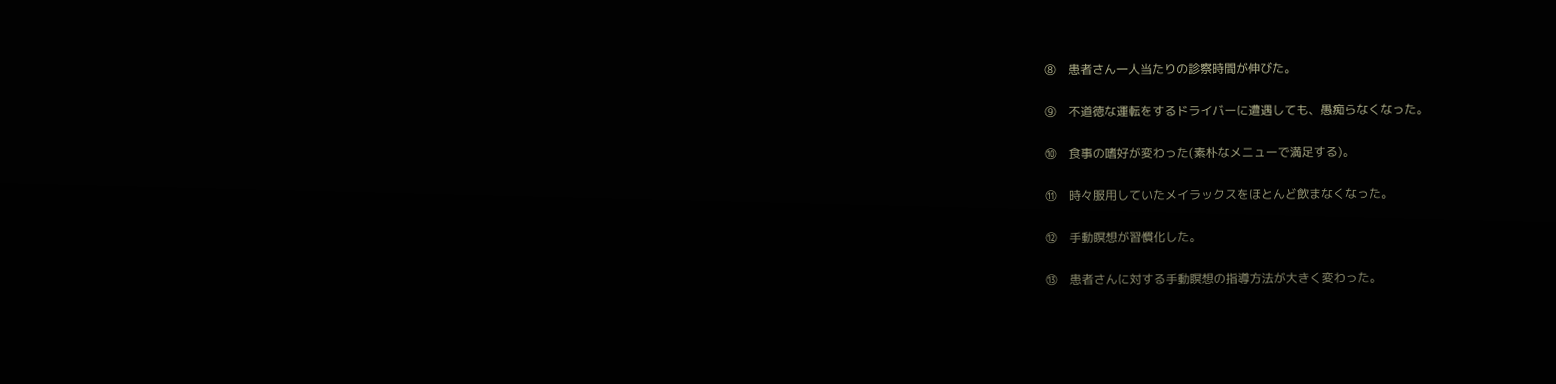⑧    患者さん一人当たりの診察時間が伸びた。

⑨    不道徳な運転をするドライバーに遭遇しても、愚痴らなくなった。

⑩    食事の嗜好が変わった(素朴なメニューで満足する)。

⑪    時々服用していたメイラックスをほとんど飲まなくなった。

⑫    手動瞑想が習慣化した。

⑬    患者さんに対する手動瞑想の指導方法が大きく変わった。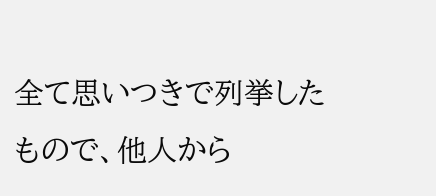全て思いつきで列挙したもので、他人から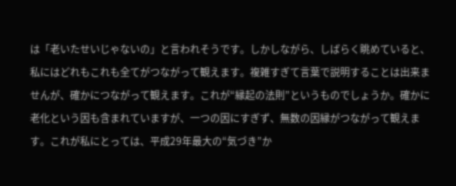は「老いたせいじゃないの」と言われそうです。しかしながら、しばらく眺めていると、私にはどれもこれも全てがつながって観えます。複雑すぎて言葉で説明することは出来ませんが、確かにつながって観えます。これが“縁起の法則”というものでしょうか。確かに老化という因も含まれていますが、一つの因にすぎず、無数の因縁がつながって観えます。これが私にとっては、平成29年最大の“気づき”か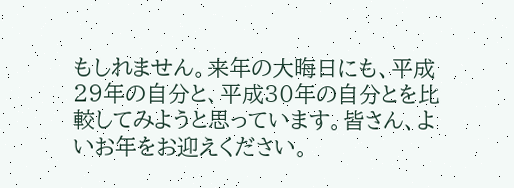もしれません。来年の大晦日にも、平成29年の自分と、平成30年の自分とを比較してみようと思っています。皆さん、よいお年をお迎えください。